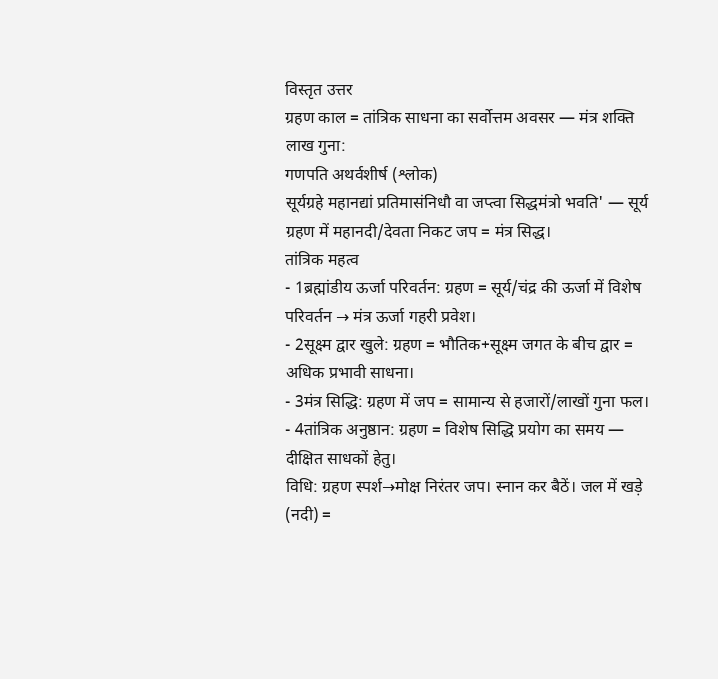विस्तृत उत्तर
ग्रहण काल = तांत्रिक साधना का सर्वोत्तम अवसर — मंत्र शक्ति लाख गुना:
गणपति अथर्वशीर्ष (श्लोक)
सूर्यग्रहे महानद्यां प्रतिमासंनिधौ वा जप्त्वा सिद्धमंत्रो भवति' — सूर्य ग्रहण में महानदी/देवता निकट जप = मंत्र सिद्ध।
तांत्रिक महत्व
- 1ब्रह्मांडीय ऊर्जा परिवर्तन: ग्रहण = सूर्य/चंद्र की ऊर्जा में विशेष परिवर्तन → मंत्र ऊर्जा गहरी प्रवेश।
- 2सूक्ष्म द्वार खुले: ग्रहण = भौतिक+सूक्ष्म जगत के बीच द्वार = अधिक प्रभावी साधना।
- 3मंत्र सिद्धि: ग्रहण में जप = सामान्य से हजारों/लाखों गुना फल।
- 4तांत्रिक अनुष्ठान: ग्रहण = विशेष सिद्धि प्रयोग का समय — दीक्षित साधकों हेतु।
विधि: ग्रहण स्पर्श→मोक्ष निरंतर जप। स्नान कर बैठें। जल में खड़े (नदी) =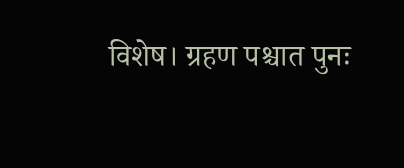विशेष। ग्रहण पश्चात पुनः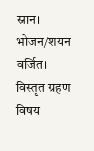स्नान। भोजन/शयन वर्जित।
विस्तृत ग्रहण विषय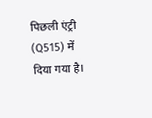पिछली एंट्री (Q515) में दिया गया है।